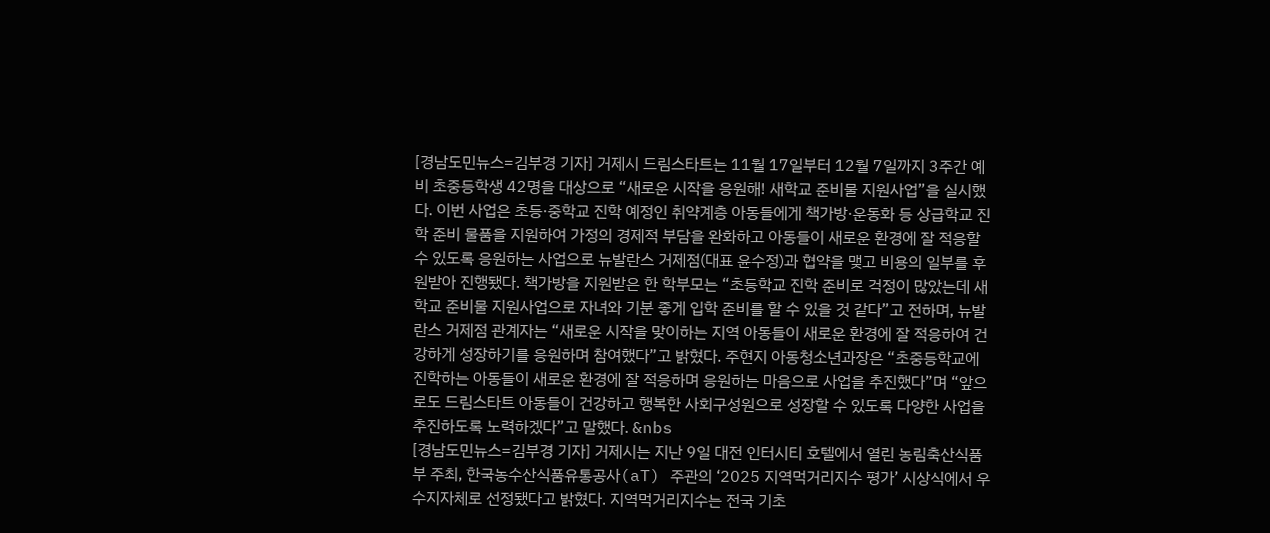[경남도민뉴스=김부경 기자] 거제시 드림스타트는 11월 17일부터 12월 7일까지 3주간 예비 초중등학생 42명을 대상으로 “새로운 시작을 응원해! 새학교 준비물 지원사업”을 실시했다. 이번 사업은 초등·중학교 진학 예정인 취약계층 아동들에게 책가방·운동화 등 상급학교 진학 준비 물품을 지원하여 가정의 경제적 부담을 완화하고 아동들이 새로운 환경에 잘 적응할 수 있도록 응원하는 사업으로 뉴발란스 거제점(대표 윤수정)과 협약을 맺고 비용의 일부를 후원받아 진행됐다. 책가방을 지원받은 한 학부모는 “초등학교 진학 준비로 걱정이 많았는데 새학교 준비물 지원사업으로 자녀와 기분 좋게 입학 준비를 할 수 있을 것 같다”고 전하며, 뉴발란스 거제점 관계자는 “새로운 시작을 맞이하는 지역 아동들이 새로운 환경에 잘 적응하여 건강하게 성장하기를 응원하며 참여했다”고 밝혔다. 주현지 아동청소년과장은 “초중등학교에 진학하는 아동들이 새로운 환경에 잘 적응하며 응원하는 마음으로 사업을 추진했다”며 “앞으로도 드림스타트 아동들이 건강하고 행복한 사회구성원으로 성장할 수 있도록 다양한 사업을 추진하도록 노력하겠다”고 말했다. &nbs
[경남도민뉴스=김부경 기자] 거제시는 지난 9일 대전 인터시티 호텔에서 열린 농림축산식품부 주최, 한국농수산식품유통공사(aT) 주관의 ‘2025 지역먹거리지수 평가’ 시상식에서 우수지자체로 선정됐다고 밝혔다. 지역먹거리지수는 전국 기초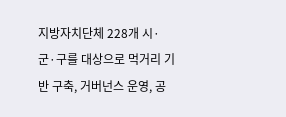지방자치단체 228개 시·군·구를 대상으로 먹거리 기반 구축, 거버넌스 운영, 공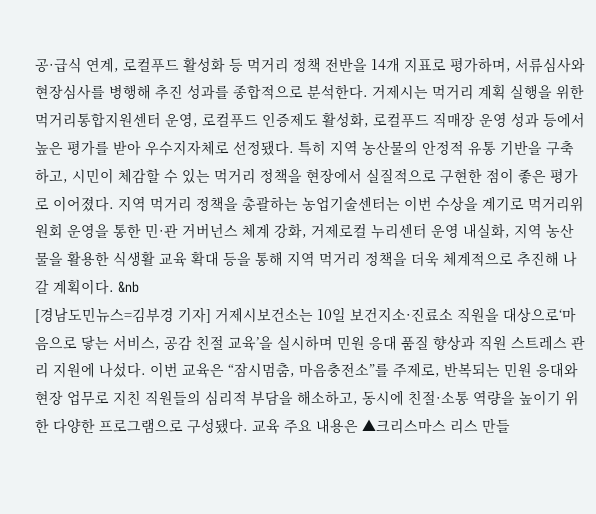공·급식 연계, 로컬푸드 활성화 등 먹거리 정책 전반을 14개 지표로 평가하며, 서류심사와 현장심사를 병행해 추진 성과를 종합적으로 분석한다. 거제시는 먹거리 계획 실행을 위한 먹거리통합지원센터 운영, 로컬푸드 인증제도 활성화, 로컬푸드 직매장 운영 성과 등에서 높은 평가를 받아 우수지자체로 선정됐다. 특히 지역 농산물의 안정적 유통 기반을 구축하고, 시민이 체감할 수 있는 먹거리 정책을 현장에서 실질적으로 구현한 점이 좋은 평가로 이어졌다. 지역 먹거리 정책을 총괄하는 농업기술센터는 이번 수상을 계기로 먹거리위원회 운영을 통한 민·관 거버넌스 체계 강화, 거제로컬 누리센터 운영 내실화, 지역 농산물을 활용한 식생활 교육 확대 등을 통해 지역 먹거리 정책을 더욱 체계적으로 추진해 나갈 계획이다. &nb
[경남도민뉴스=김부경 기자] 거제시보건소는 10일 보건지소·진료소 직원을 대상으로‘마음으로 닿는 서비스, 공감 친절 교육’을 실시하며 민원 응대 품질 향상과 직원 스트레스 관리 지원에 나섰다. 이번 교육은 “잠시멈춤, 마음충전소”를 주제로, 반복되는 민원 응대와 현장 업무로 지친 직원들의 심리적 부담을 해소하고, 동시에 친절·소통 역량을 높이기 위한 다양한 프로그램으로 구성됐다. 교육 주요 내용은 ▲크리스마스 리스 만들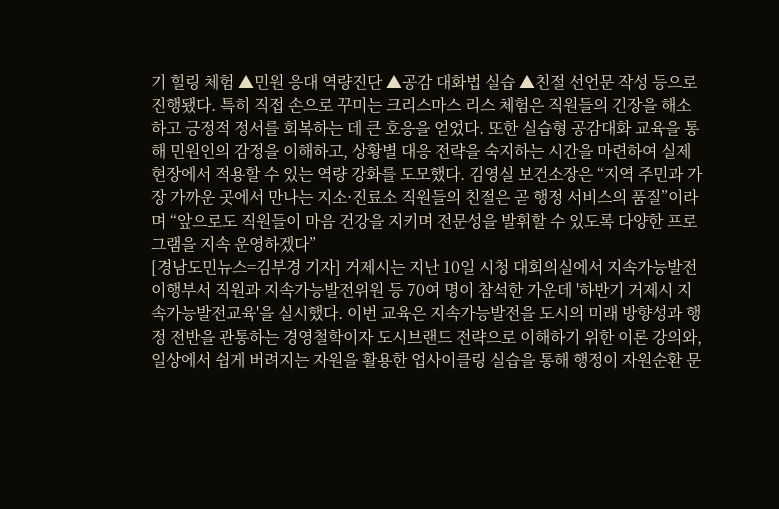기 힐링 체험 ▲민원 응대 역량진단 ▲공감 대화법 실습 ▲친절 선언문 작성 등으로 진행됐다. 특히 직접 손으로 꾸미는 크리스마스 리스 체험은 직원들의 긴장을 해소하고 긍정적 정서를 회복하는 데 큰 호응을 얻었다. 또한 실습형 공감대화 교육을 통해 민원인의 감정을 이해하고, 상황별 대응 전략을 숙지하는 시간을 마련하여 실제 현장에서 적용할 수 있는 역량 강화를 도모했다. 김영실 보건소장은 “지역 주민과 가장 가까운 곳에서 만나는 지소·진료소 직원들의 친절은 곧 행정 서비스의 품질”이라며 “앞으로도 직원들이 마음 건강을 지키며 전문성을 발휘할 수 있도록 다양한 프로그램을 지속 운영하겠다”
[경남도민뉴스=김부경 기자] 거제시는 지난 10일 시청 대회의실에서 지속가능발전 이행부서 직원과 지속가능발전위원 등 70여 명이 참석한 가운데 '하반기 거제시 지속가능발전교육'을 실시했다. 이번 교육은 지속가능발전을 도시의 미래 방향성과 행정 전반을 관통하는 경영철학이자 도시브랜드 전략으로 이해하기 위한 이론 강의와, 일상에서 쉽게 버려지는 자원을 활용한 업사이클링 실습을 통해 행정이 자원순환 문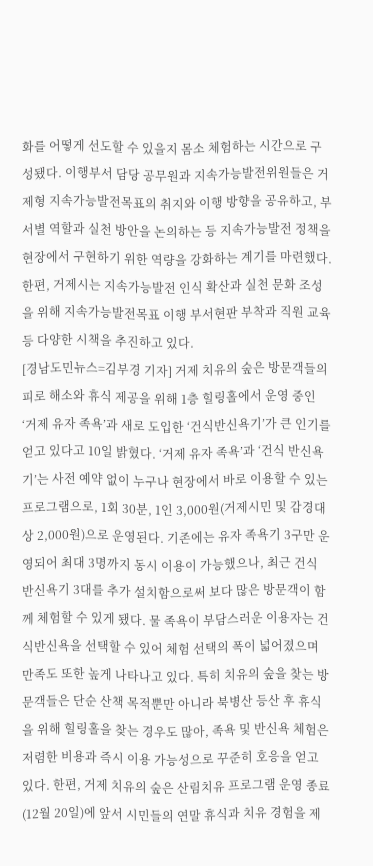화를 어떻게 선도할 수 있을지 몸소 체험하는 시간으로 구성됐다. 이행부서 담당 공무원과 지속가능발전위원들은 거제형 지속가능발전목표의 취지와 이행 방향을 공유하고, 부서별 역할과 실천 방안을 논의하는 등 지속가능발전 정책을 현장에서 구현하기 위한 역량을 강화하는 계기를 마련했다. 한편, 거제시는 지속가능발전 인식 확산과 실천 문화 조성을 위해 지속가능발전목표 이행 부서현판 부착과 직원 교육 등 다양한 시책을 추진하고 있다.
[경남도민뉴스=김부경 기자] 거제 치유의 숲은 방문객들의 피로 해소와 휴식 제공을 위해 1층 힐링홀에서 운영 중인 ‘거제 유자 족욕’과 새로 도입한 ‘건식반신욕기’가 큰 인기를 얻고 있다고 10일 밝혔다. ‘거제 유자 족욕’과 ‘건식 반신욕기’는 사전 예약 없이 누구나 현장에서 바로 이용할 수 있는 프로그램으로, 1회 30분, 1인 3,000원(거제시민 및 감경대상 2,000원)으로 운영된다. 기존에는 유자 족욕기 3구만 운영되어 최대 3명까지 동시 이용이 가능했으나, 최근 건식 반신욕기 3대를 추가 설치함으로써 보다 많은 방문객이 함께 체험할 수 있게 됐다. 물 족욕이 부담스러운 이용자는 건식반신욕을 선택할 수 있어 체험 선택의 폭이 넓어졌으며 만족도 또한 높게 나타나고 있다. 특히 치유의 숲을 찾는 방문객들은 단순 산책 목적뿐만 아니라 북병산 등산 후 휴식을 위해 힐링홀을 찾는 경우도 많아, 족욕 및 반신욕 체험은 저렴한 비용과 즉시 이용 가능성으로 꾸준히 호응을 얻고 있다. 한편, 거제 치유의 숲은 산림치유 프로그램 운영 종료(12월 20일)에 앞서 시민들의 연말 휴식과 치유 경험을 제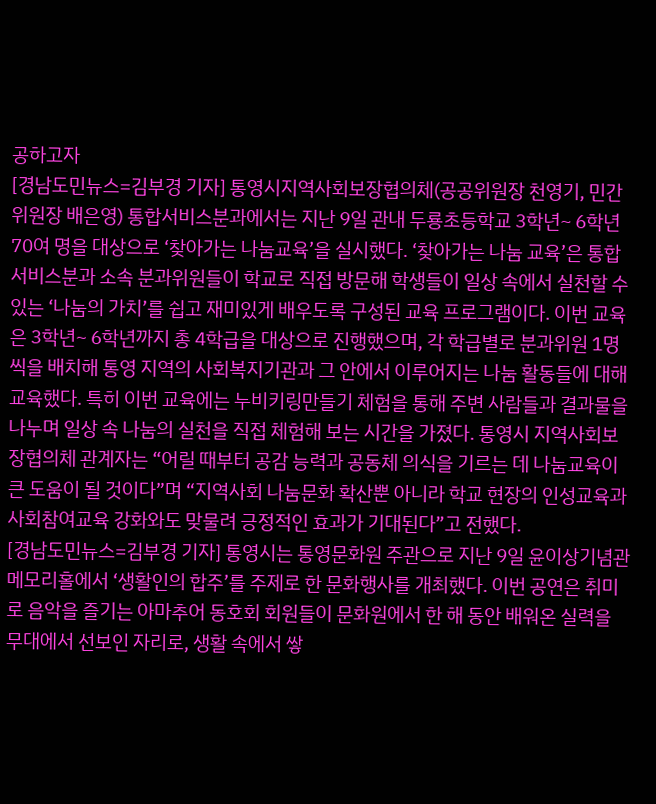공하고자
[경남도민뉴스=김부경 기자] 통영시지역사회보장협의체(공공위원장 천영기, 민간위원장 배은영) 통합서비스분과에서는 지난 9일 관내 두룡초등학교 3학년~ 6학년 70여 명을 대상으로 ‘찾아가는 나눔교육’을 실시했다. ‘찾아가는 나눔 교육’은 통합서비스분과 소속 분과위원들이 학교로 직접 방문해 학생들이 일상 속에서 실천할 수 있는 ‘나눔의 가치’를 쉽고 재미있게 배우도록 구성된 교육 프로그램이다. 이번 교육은 3학년~ 6학년까지 총 4학급을 대상으로 진행했으며, 각 학급별로 분과위원 1명씩을 배치해 통영 지역의 사회복지기관과 그 안에서 이루어지는 나눔 활동들에 대해 교육했다. 특히 이번 교육에는 누비키링만들기 체험을 통해 주변 사람들과 결과물을 나누며 일상 속 나눔의 실천을 직접 체험해 보는 시간을 가졌다. 통영시 지역사회보장협의체 관계자는 “어릴 때부터 공감 능력과 공동체 의식을 기르는 데 나눔교육이 큰 도움이 될 것이다”며 “지역사회 나눔문화 확산뿐 아니라 학교 현장의 인성교육과 사회참여교육 강화와도 맞물려 긍정적인 효과가 기대된다”고 전했다.
[경남도민뉴스=김부경 기자] 통영시는 통영문화원 주관으로 지난 9일 윤이상기념관 메모리홀에서 ‘생활인의 합주’를 주제로 한 문화행사를 개최했다. 이번 공연은 취미로 음악을 즐기는 아마추어 동호회 회원들이 문화원에서 한 해 동안 배워온 실력을 무대에서 선보인 자리로, 생활 속에서 쌓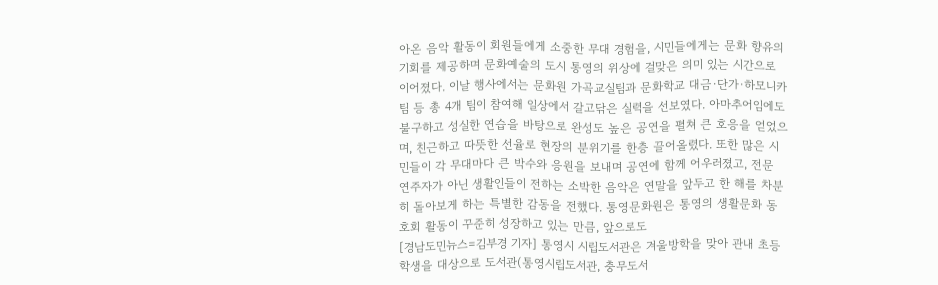아온 음악 활동이 회원들에게 소중한 무대 경험을, 시민들에게는 문화 향유의 기회를 제공하며 문화예술의 도시 통영의 위상에 걸맞은 의미 있는 시간으로 이어졌다. 이날 행사에서는 문화원 가곡교실팀과 문화학교 대금·단가·하모니카팀 등 총 4개 팀이 참여해 일상에서 갈고닦은 실력을 선보였다. 아마추어임에도 불구하고 성실한 연습을 바탕으로 완성도 높은 공연을 펼쳐 큰 호응을 얻었으며, 친근하고 따뜻한 선율로 현장의 분위기를 한층 끌어올렸다. 또한 많은 시민들이 각 무대마다 큰 박수와 응원을 보내며 공연에 함께 어우러졌고, 전문 연주자가 아닌 생활인들이 전하는 소박한 음악은 연말을 앞두고 한 해를 차분히 돌아보게 하는 특별한 감동을 전했다. 통영문화원은 통영의 생활문화 동호회 활동이 꾸준히 성장하고 있는 만큼, 앞으로도
[경남도민뉴스=김부경 기자] 통영시 시립도서관은 겨울방학을 맞아 관내 초등학생을 대상으로 도서관(통영시립도서관, 충무도서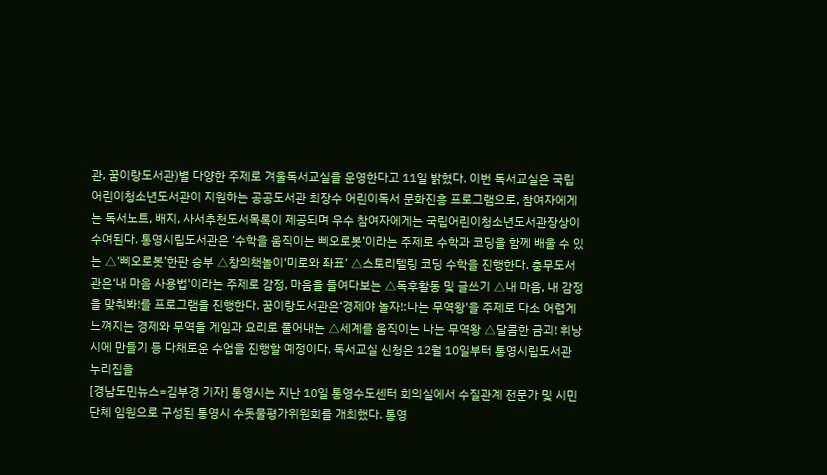관, 꿈이랑도서관)별 다양한 주제로 겨울독서교실을 운영한다고 11일 밝혔다. 이번 독서교실은 국립어린이청소년도서관이 지원하는 공공도서관 최장수 어린이독서 문화진흥 프로그램으로, 참여자에게는 독서노트, 배지, 사서추천도서목록이 제공되며 우수 참여자에게는 국립어린이청소년도서관장상이 수여된다. 통영시립도서관은 ‘수학을 움직이는 삐오로봇’이라는 주제로 수학과 코딩을 함께 배울 수 있는 △‘삐오로봇’한판 승부 △창의책놀이‘미로와 좌표’ △스토리텔링 코딩 수학을 진행한다. 충무도서관은‘내 마음 사용법'이라는 주제로 감정, 마음을 들여다보는 △독후활동 및 글쓰기 △내 마음, 내 감정을 맞춰봐!를 프로그램을 진행한다. 꿈이랑도서관은‘경제야 놀자!:나는 무역왕'을 주제로 다소 어렵게 느껴지는 경제와 무역을 게임과 요리로 풀어내는 △세계를 움직이는 나는 무역왕 △달콤한 금괴! 휘낭시에 만들기 등 다채로운 수업을 진행할 예정이다. 독서교실 신청은 12월 10일부터 통영시립도서관 누리집을
[경남도민뉴스=김부경 기자] 통영시는 지난 10일 통영수도센터 회의실에서 수질관계 전문가 및 시민단체 임원으로 구성된 통영시 수돗물평가위원회를 개최했다. 통영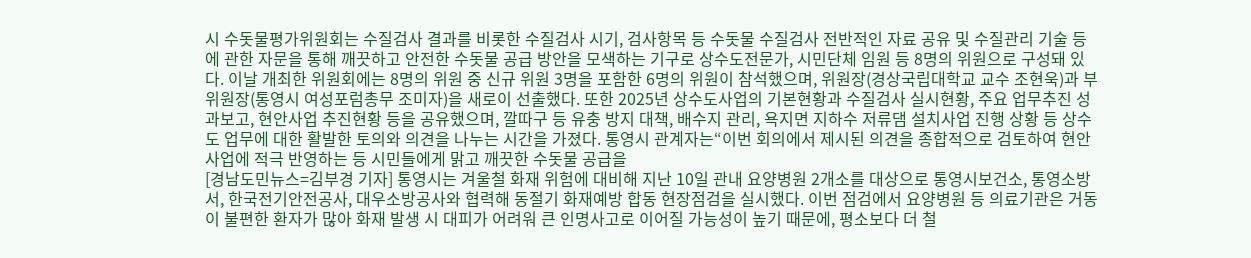시 수돗물평가위원회는 수질검사 결과를 비롯한 수질검사 시기, 검사항목 등 수돗물 수질검사 전반적인 자료 공유 및 수질관리 기술 등에 관한 자문을 통해 깨끗하고 안전한 수돗물 공급 방안을 모색하는 기구로 상수도전문가, 시민단체 임원 등 8명의 위원으로 구성돼 있다. 이날 개최한 위원회에는 8명의 위원 중 신규 위원 3명을 포함한 6명의 위원이 참석했으며, 위원장(경상국립대학교 교수 조현욱)과 부위원장(통영시 여성포럼총무 조미자)을 새로이 선출했다. 또한 2025년 상수도사업의 기본현황과 수질검사 실시현황, 주요 업무추진 성과보고, 현안사업 추진현황 등을 공유했으며, 깔따구 등 유충 방지 대책, 배수지 관리, 욕지면 지하수 저류댐 설치사업 진행 상황 등 상수도 업무에 대한 활발한 토의와 의견을 나누는 시간을 가졌다. 통영시 관계자는“이번 회의에서 제시된 의견을 종합적으로 검토하여 현안 사업에 적극 반영하는 등 시민들에게 맑고 깨끗한 수돗물 공급을
[경남도민뉴스=김부경 기자] 통영시는 겨울철 화재 위험에 대비해 지난 10일 관내 요양병원 2개소를 대상으로 통영시보건소, 통영소방서, 한국전기안전공사, 대우소방공사와 협력해 동절기 화재예방 합동 현장점검을 실시했다. 이번 점검에서 요양병원 등 의료기관은 거동이 불편한 환자가 많아 화재 발생 시 대피가 어려워 큰 인명사고로 이어질 가능성이 높기 때문에, 평소보다 더 철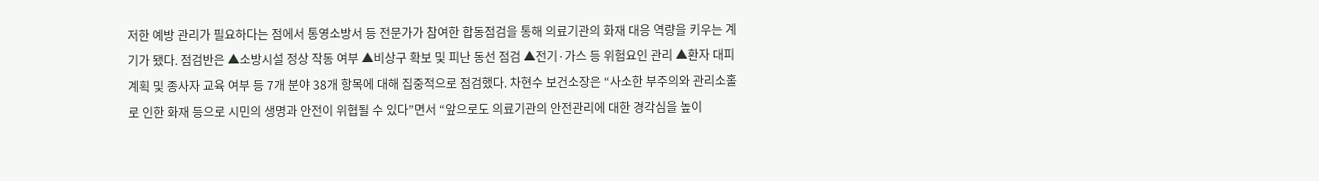저한 예방 관리가 필요하다는 점에서 통영소방서 등 전문가가 참여한 합동점검을 통해 의료기관의 화재 대응 역량을 키우는 계기가 됐다. 점검반은 ▲소방시설 정상 작동 여부 ▲비상구 확보 및 피난 동선 점검 ▲전기·가스 등 위험요인 관리 ▲환자 대피계획 및 종사자 교육 여부 등 7개 분야 38개 항목에 대해 집중적으로 점검했다. 차현수 보건소장은 “사소한 부주의와 관리소홀로 인한 화재 등으로 시민의 생명과 안전이 위협될 수 있다”면서 “앞으로도 의료기관의 안전관리에 대한 경각심을 높이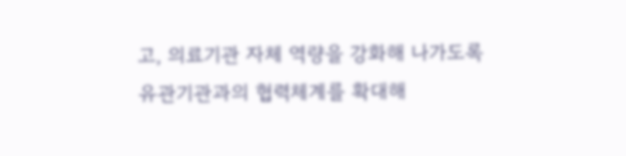고, 의료기관 자체 역량을 강화해 나가도록 유관기관과의 협력체계를 확대해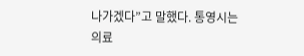나가겠다”고 말했다. 통영시는 의료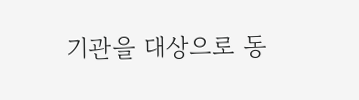기관을 대상으로 동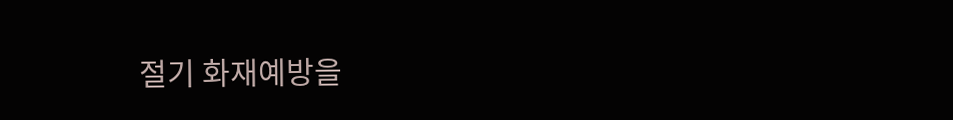절기 화재예방을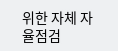위한 자체 자율점검